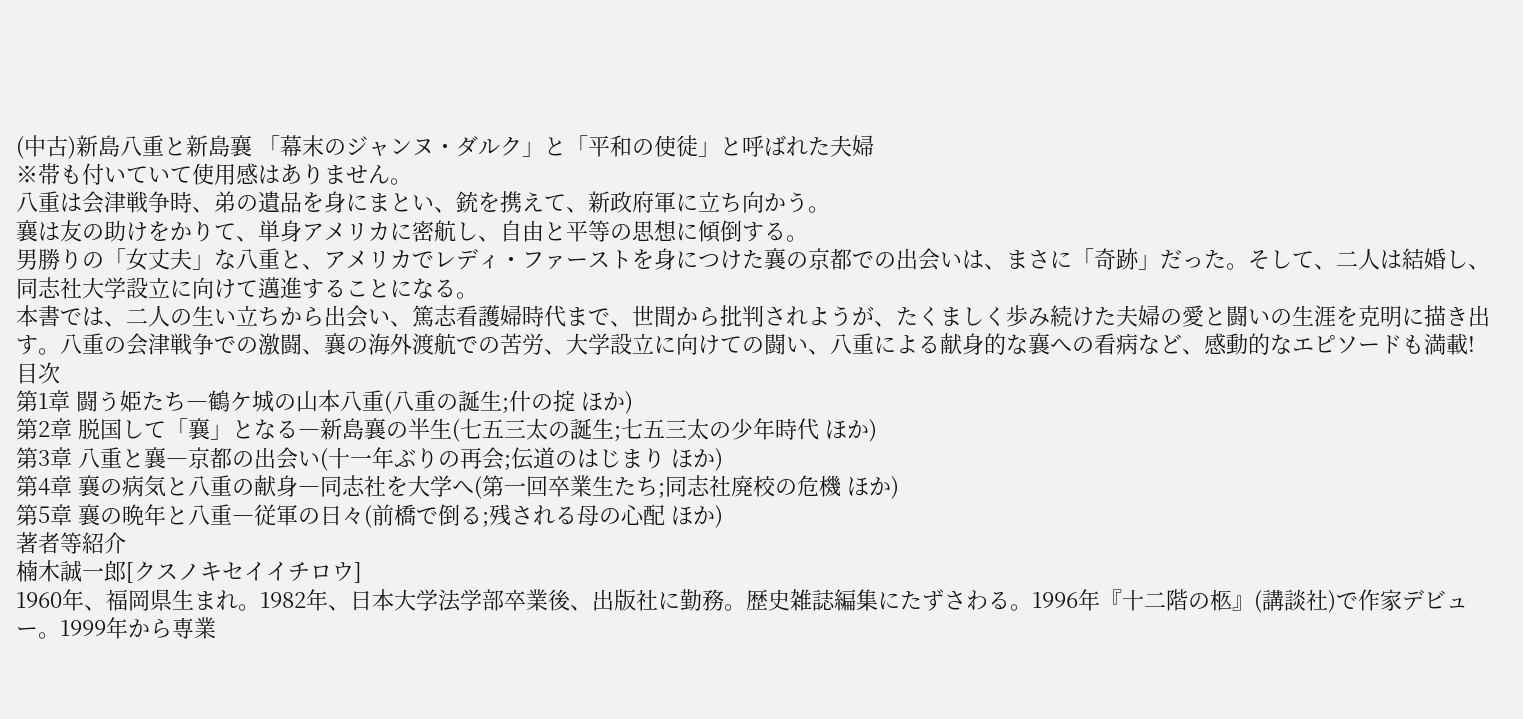(中古)新島八重と新島襄 「幕末のジャンヌ・ダルク」と「平和の使徒」と呼ばれた夫婦
※帯も付いていて使用感はありません。
八重は会津戦争時、弟の遺品を身にまとい、銃を携えて、新政府軍に立ち向かう。
襄は友の助けをかりて、単身アメリカに密航し、自由と平等の思想に傾倒する。
男勝りの「女丈夫」な八重と、アメリカでレディ・ファーストを身につけた襄の京都での出会いは、まさに「奇跡」だった。そして、二人は結婚し、同志社大学設立に向けて邁進することになる。
本書では、二人の生い立ちから出会い、篤志看護婦時代まで、世間から批判されようが、たくましく歩み続けた夫婦の愛と闘いの生涯を克明に描き出す。八重の会津戦争での激闘、襄の海外渡航での苦労、大学設立に向けての闘い、八重による献身的な襄への看病など、感動的なエピソードも満載!
目次
第1章 闘う姫たち―鶴ケ城の山本八重(八重の誕生;什の掟 ほか)
第2章 脱国して「襄」となる―新島襄の半生(七五三太の誕生;七五三太の少年時代 ほか)
第3章 八重と襄―京都の出会い(十一年ぶりの再会;伝道のはじまり ほか)
第4章 襄の病気と八重の献身―同志社を大学へ(第一回卒業生たち;同志社廃校の危機 ほか)
第5章 襄の晩年と八重―従軍の日々(前橋で倒る;残される母の心配 ほか)
著者等紹介
楠木誠一郎[クスノキセイイチロウ]
1960年、福岡県生まれ。1982年、日本大学法学部卒業後、出版社に勤務。歴史雑誌編集にたずさわる。1996年『十二階の柩』(講談社)で作家デビュー。1999年から専業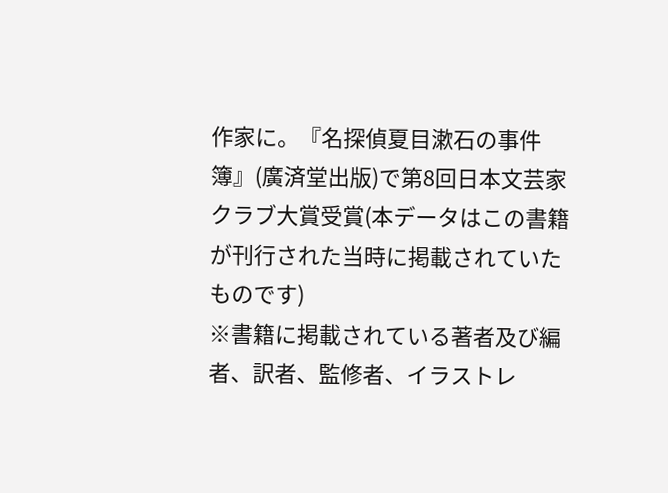作家に。『名探偵夏目漱石の事件簿』(廣済堂出版)で第8回日本文芸家クラブ大賞受賞(本データはこの書籍が刊行された当時に掲載されていたものです)
※書籍に掲載されている著者及び編者、訳者、監修者、イラストレ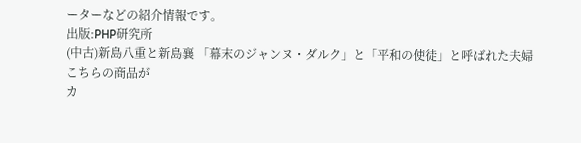ーターなどの紹介情報です。
出版:PHP研究所
(中古)新島八重と新島襄 「幕末のジャンヌ・ダルク」と「平和の使徒」と呼ばれた夫婦
こちらの商品が
カ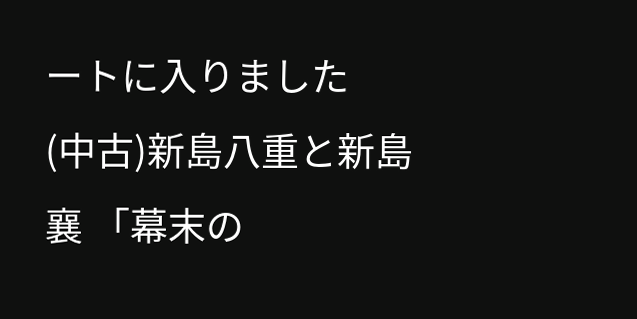ートに入りました
(中古)新島八重と新島襄 「幕末の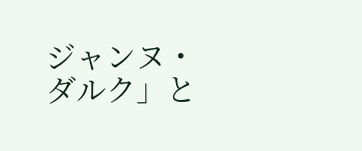ジャンヌ・ダルク」と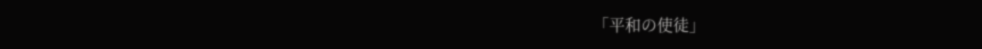「平和の使徒」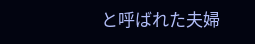と呼ばれた夫婦